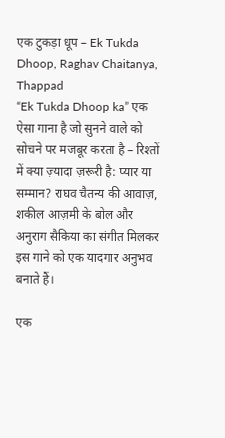एक टुकड़ा धूप – Ek Tukda Dhoop, Raghav Chaitanya, Thappad
“Ek Tukda Dhoop ka” एक ऐसा गाना है जो सुनने वाले को सोचने पर मजबूर करता है – रिश्तों में क्या ज़्यादा ज़रूरी है: प्यार या सम्मान? राघव चैतन्य की आवाज़, शकील आज़मी के बोल और अनुराग सैकिया का संगीत मिलकर इस गाने को एक यादगार अनुभव बनाते हैं।

एक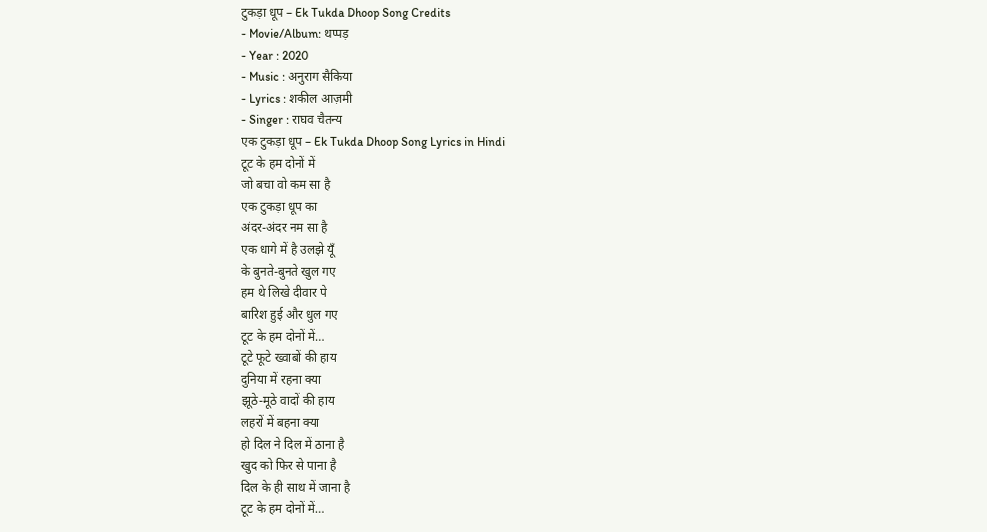टुकड़ा धूप – Ek Tukda Dhoop Song Credits
- Movie/Album: थप्पड़
- Year : 2020
- Music : अनुराग सैकिया
- Lyrics : शकील आज़मी
- Singer : राघव चैतन्य
एक टुकड़ा धूप – Ek Tukda Dhoop Song Lyrics in Hindi
टूट के हम दोनों में
जो बचा वो कम सा है
एक टुकड़ा धूप का
अंदर-अंदर नम सा है
एक धागे में है उलझे यूँ
के बुनते-बुनते खुल गए
हम थे लिखे दीवार पे
बारिश हुई और धुल गए
टूट के हम दोनों में…
टूटे फूटे ख्वाबों की हाय
दुनिया में रहना क्या
झूठे-मूठे वादों की हाय
लहरों में बहना क्या
हो दिल ने दिल में ठाना है
खुद को फिर से पाना है
दिल के ही साथ में जाना है
टूट के हम दोनों में…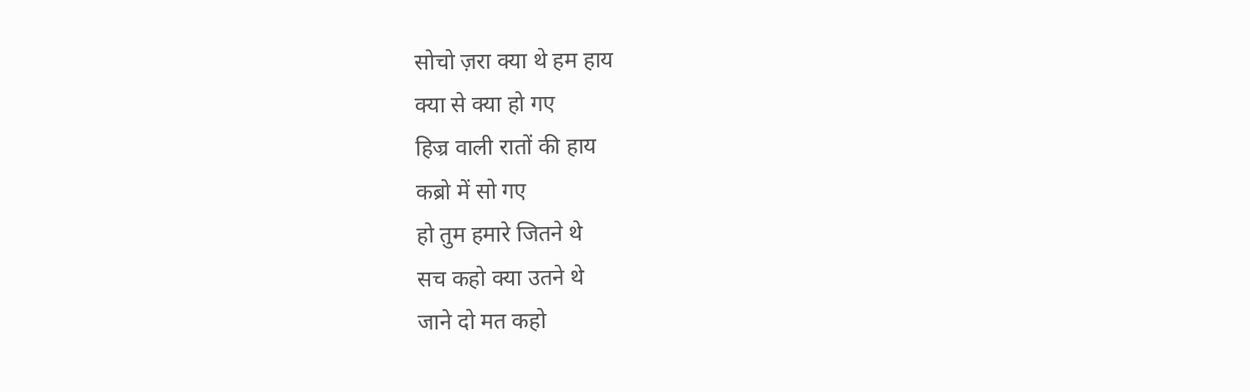सोचो ज़रा क्या थे हम हाय
क्या से क्या हो गए
हिज्र वाली रातों की हाय
कब्रो में सो गए
हो तुम हमारे जितने थे
सच कहो क्या उतने थे
जाने दो मत कहो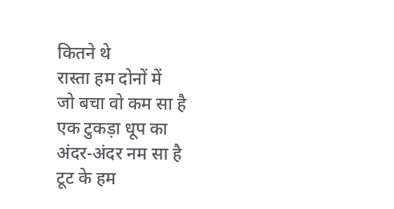कितने थे
रास्ता हम दोनों में
जो बचा वो कम सा है
एक टुकड़ा धूप का
अंदर-अंदर नम सा है
टूट के हम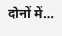दोनों में…